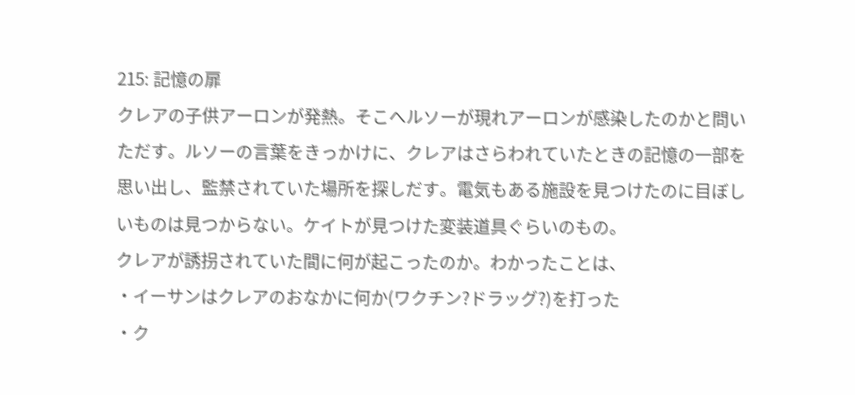215: 記憶の扉
クレアの子供アーロンが発熱。そこへルソーが現れアーロンが感染したのかと問いただす。ルソーの言葉をきっかけに、クレアはさらわれていたときの記憶の一部を思い出し、監禁されていた場所を探しだす。電気もある施設を見つけたのに目ぼしいものは見つからない。ケイトが見つけた変装道具ぐらいのもの。
クレアが誘拐されていた間に何が起こったのか。わかったことは、
・イーサンはクレアのおなかに何か(ワクチン?ドラッグ?)を打った
・ク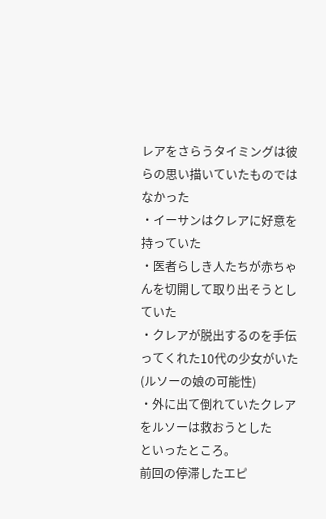レアをさらうタイミングは彼らの思い描いていたものではなかった
・イーサンはクレアに好意を持っていた
・医者らしき人たちが赤ちゃんを切開して取り出そうとしていた
・クレアが脱出するのを手伝ってくれた10代の少女がいた(ルソーの娘の可能性)
・外に出て倒れていたクレアをルソーは救おうとした
といったところ。
前回の停滞したエピ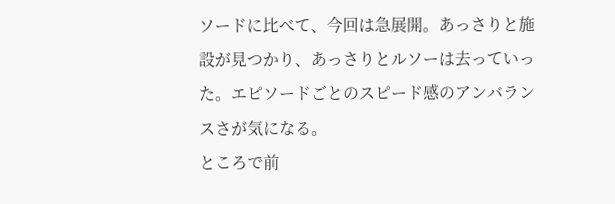ソードに比べて、今回は急展開。あっさりと施設が見つかり、あっさりとルソーは去っていった。エピソードごとのスピード感のアンバランスさが気になる。
ところで前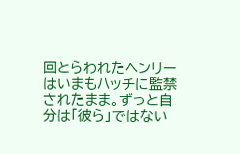回とらわれたヘンリーはいまもハッチに監禁されたまま。ずっと自分は「彼ら」ではない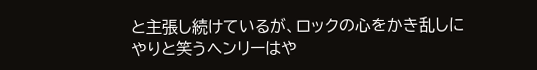と主張し続けているが、ロックの心をかき乱しにやりと笑うヘンリーはや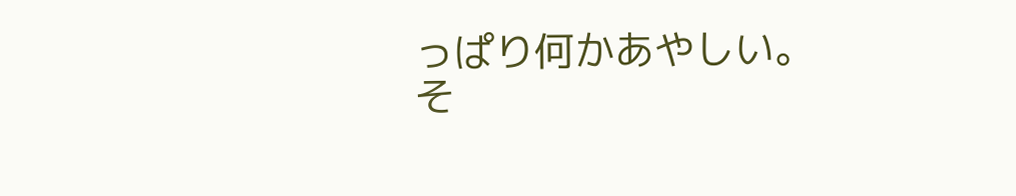っぱり何かあやしい。
そ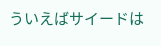ういえばサイードは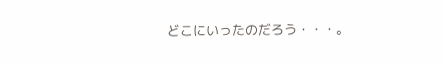どこにいったのだろう・・・。